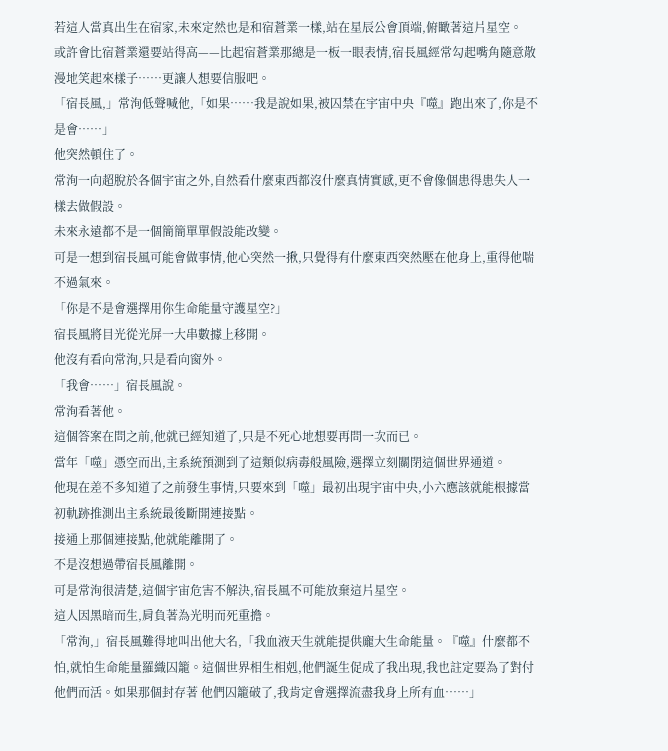若這人當真出生在宿家,未來定然也是和宿蒼業一樣,站在星辰公會頂端,俯瞰著這片星空。
或許會比宿蒼業還要站得高——比起宿蒼業那總是一板一眼表情,宿長風經常勾起嘴角隨意散漫地笑起來樣子……更讓人想要信服吧。
「宿長風,」常洵低聲喊他,「如果……我是說如果,被囚禁在宇宙中央『噬』跑出來了,你是不是會……」
他突然頓住了。
常洵一向超脫於各個宇宙之外,自然看什麼東西都沒什麼真情實感,更不會像個患得患失人一樣去做假設。
未來永遠都不是一個簡簡單單假設能改變。
可是一想到宿長風可能會做事情,他心突然一揪,只覺得有什麼東西突然壓在他身上,重得他喘不過氣來。
「你是不是會選擇用你生命能量守護星空?」
宿長風將目光從光屏一大串數據上移開。
他沒有看向常洵,只是看向窗外。
「我會……」宿長風說。
常洵看著他。
這個答案在問之前,他就已經知道了,只是不死心地想要再問一次而已。
當年「噬」憑空而出,主系統預測到了這類似病毒般風險,選擇立刻關閉這個世界通道。
他現在差不多知道了之前發生事情,只要來到「噬」最初出現宇宙中央,小六應該就能根據當初軌跡推測出主系統最後斷開連接點。
接通上那個連接點,他就能離開了。
不是沒想過帶宿長風離開。
可是常洵很清楚,這個宇宙危害不解決,宿長風不可能放棄這片星空。
這人因黑暗而生,肩負著為光明而死重擔。
「常洵,」宿長風難得地叫出他大名,「我血液天生就能提供龐大生命能量。『噬』什麼都不怕,就怕生命能量羅織囚籠。這個世界相生相剋,他們誕生促成了我出現,我也註定要為了對付他們而活。如果那個封存著 他們囚籠破了,我肯定會選擇流盡我身上所有血……」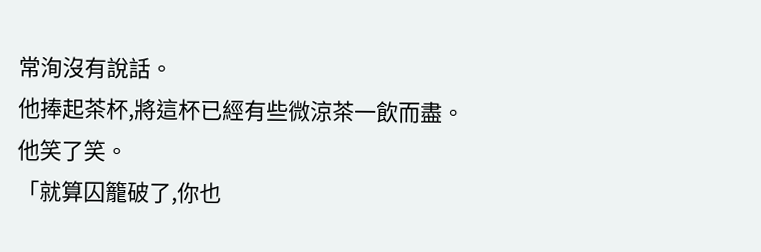常洵沒有說話。
他捧起茶杯,將這杯已經有些微涼茶一飲而盡。
他笑了笑。
「就算囚籠破了,你也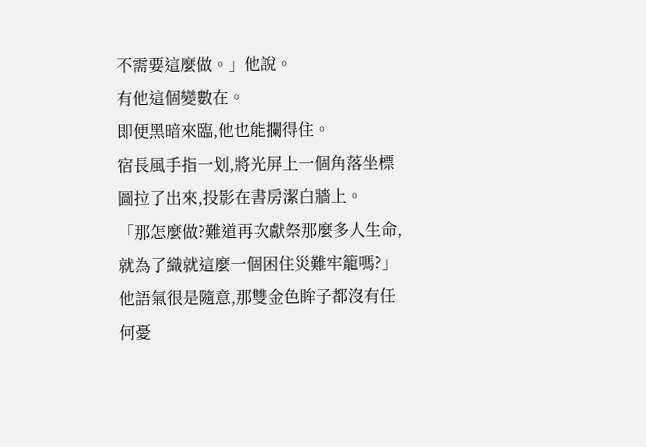不需要這麼做。」他說。
有他這個變數在。
即便黑暗來臨,他也能攔得住。
宿長風手指一划,將光屏上一個角落坐標圖拉了出來,投影在書房潔白牆上。
「那怎麼做?難道再次獻祭那麼多人生命,就為了織就這麼一個困住災難牢籠嗎?」他語氣很是隨意,那雙金色眸子都沒有任何憂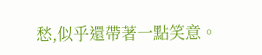愁,似乎還帶著一點笑意。